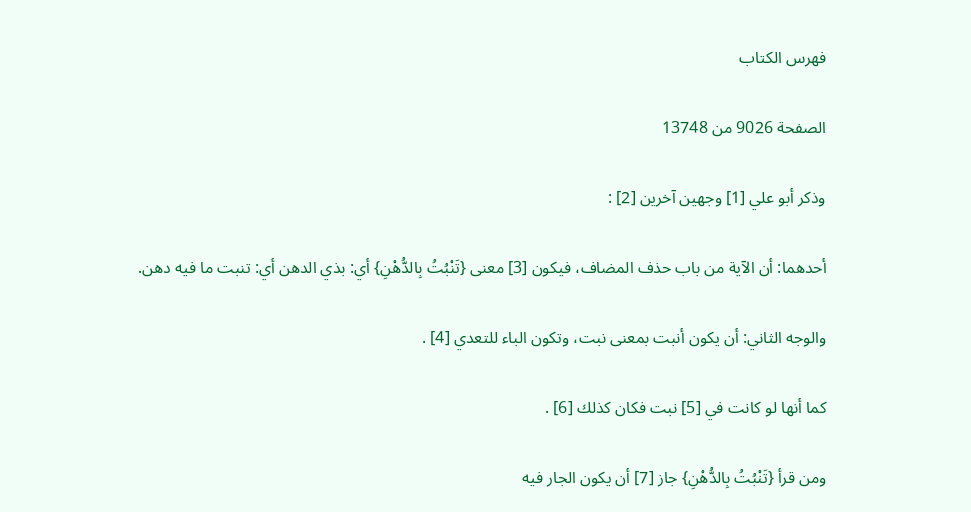فهرس الكتاب

الصفحة 9026 من 13748

وذكر أبو علي [1] وجهين آخرين [2] :

أحدهما: أن الآية من باب حذف المضاف، فيكون [3] معنى {تَنْبُتُ بِالدُّهْنِ} أي: بذي الدهن أي: تنبت ما فيه دهن.

والوجه الثاني: أن يكون أنبت بمعنى نبت، وتكون الباء للتعدي [4] .

كما أنها لو كانت في [5] نبت فكان كذلك [6] .

ومن قرأ {تَنْبُتُ بِالدُّهْنِ} جاز [7] أن يكون الجار فيه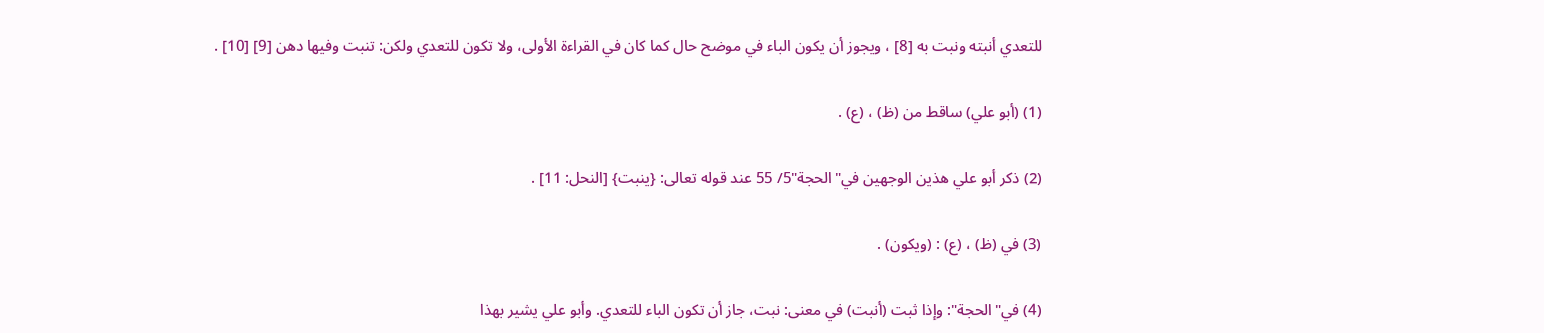للتعدي أنبته ونبت به [8] ، ويجوز أن يكون الباء في موضح حال كما كان في القراءة الأولى، ولا تكون للتعدي ولكن: تنبت وفيها دهن [9] [10] .

(1) (أبو علي) ساقط من (ظ) ، (ع) .

(2) ذكر أبو علي هذين الوجهين في"الحجة"5/ 55 عند قوله تعالى: {ينبت} [النحل: 11] .

(3) في (ظ) ، (ع) : (ويكون) .

(4) في"الحجة": وإذا ثبت (أنبت) في معنى: نبت، جاز أن تكون الباء للتعدي. وأبو علي يشير بهذا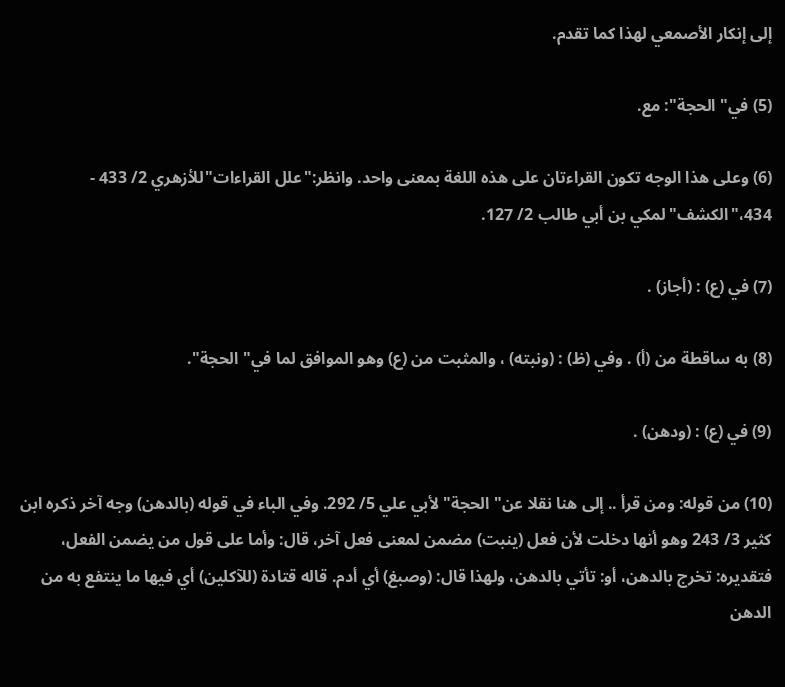إلى إنكار الأصمعي لهذا كما تقدم.

(5) في"الحجة": مع.

(6) وعلى هذا الوجه تكون القراءتان على هذه اللغة بمعنى واحد. وانظر:"علل القراءات"للأزهري 2/ 433 - 434،"الكشف"لمكي بن أبي طالب 2/ 127.

(7) في (ع) : (أجاز) .

(8) به ساقطة من (أ) . وفي (ظ) : (ونبته) ، والمثبت من (ع) وهو الموافق لما في"الحجة".

(9) في (ع) : (ودهن) .

(10) من قوله: ومن قرأ .. إلى هنا نقلا عن"الحجة"لأبي علي 5/ 292. وفي الباء في قوله (بالدهن) وجه آخر ذكره ابن كثير 3/ 243 وهو أنها دخلت لأن فعل (ينبت) مضمن لمعنى فعل آخر، قال: وأما على قول من يضمن الفعل، فتقديره: تخرج بالدهن، أو: تأتي بالدهن، ولهذا قال: (وصبغ) أي أدم. قاله قتادة (للآكلين) أي فيها ما ينتفع به من الدهن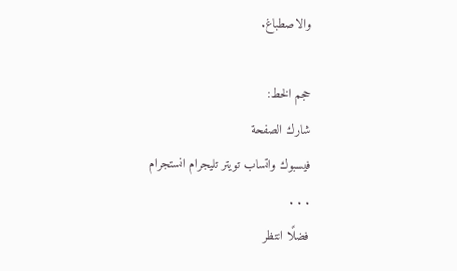والاصطباغ.

حجم الخط:
شارك الصفحة
فيسبوك واتساب تويتر تليجرام انستجرام
. . .
فضلًا انتظر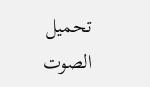تحميل الصوت